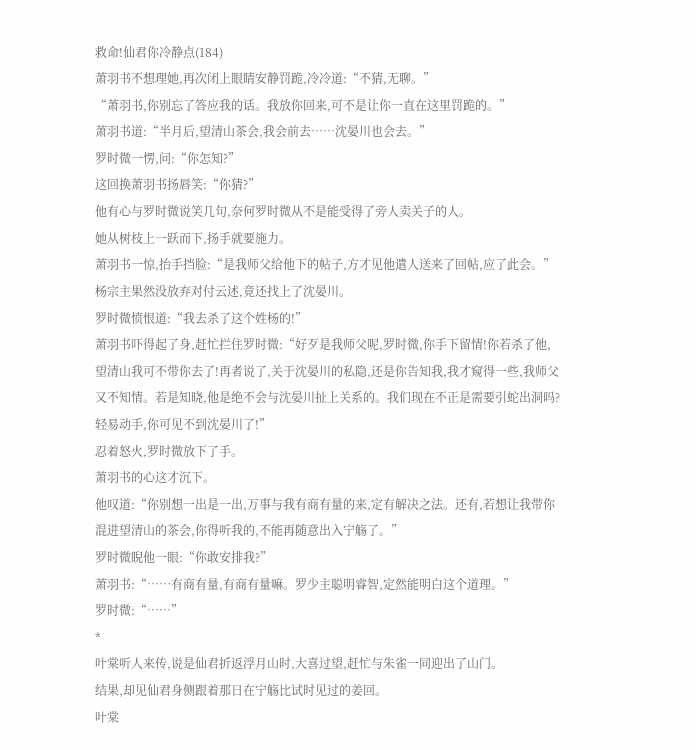救命!仙君你冷静点(184)
萧羽书不想理她,再次闭上眼睛安静罚跪,冷冷道:“不猜,无聊。”
“萧羽书,你别忘了答应我的话。我放你回来,可不是让你一直在这里罚跪的。”
萧羽书道:“半月后,望清山茶会,我会前去……沈晏川也会去。”
罗时微一愣,问:“你怎知?”
这回换萧羽书扬唇笑:“你猜?”
他有心与罗时微说笑几句,奈何罗时微从不是能受得了旁人卖关子的人。
她从树枝上一跃而下,扬手就要施力。
萧羽书一惊,抬手挡脸:“是我师父给他下的帖子,方才见他遣人送来了回帖,应了此会。”
杨宗主果然没放弃对付云述,竟还找上了沈晏川。
罗时微愤恨道:“我去杀了这个姓杨的!”
萧羽书吓得起了身,赶忙拦住罗时微:“好歹是我师父呢,罗时微,你手下留情!你若杀了他,望清山我可不带你去了!再者说了,关于沈晏川的私隐,还是你告知我,我才窥得一些,我师父又不知情。若是知晓,他是绝不会与沈晏川扯上关系的。我们现在不正是需要引蛇出洞吗?轻易动手,你可见不到沈晏川了!”
忍着怒火,罗时微放下了手。
萧羽书的心这才沉下。
他叹道:“你别想一出是一出,万事与我有商有量的来,定有解决之法。还有,若想让我带你混进望清山的茶会,你得听我的,不能再随意出入宁觞了。”
罗时微睨他一眼:“你敢安排我?”
萧羽书:“……有商有量,有商有量嘛。罗少主聪明睿智,定然能明白这个道理。”
罗时微:“……”
*
叶棠听人来传,说是仙君折返浮月山时,大喜过望,赶忙与朱雀一同迎出了山门。
结果,却见仙君身侧跟着那日在宁觞比试时见过的姜回。
叶棠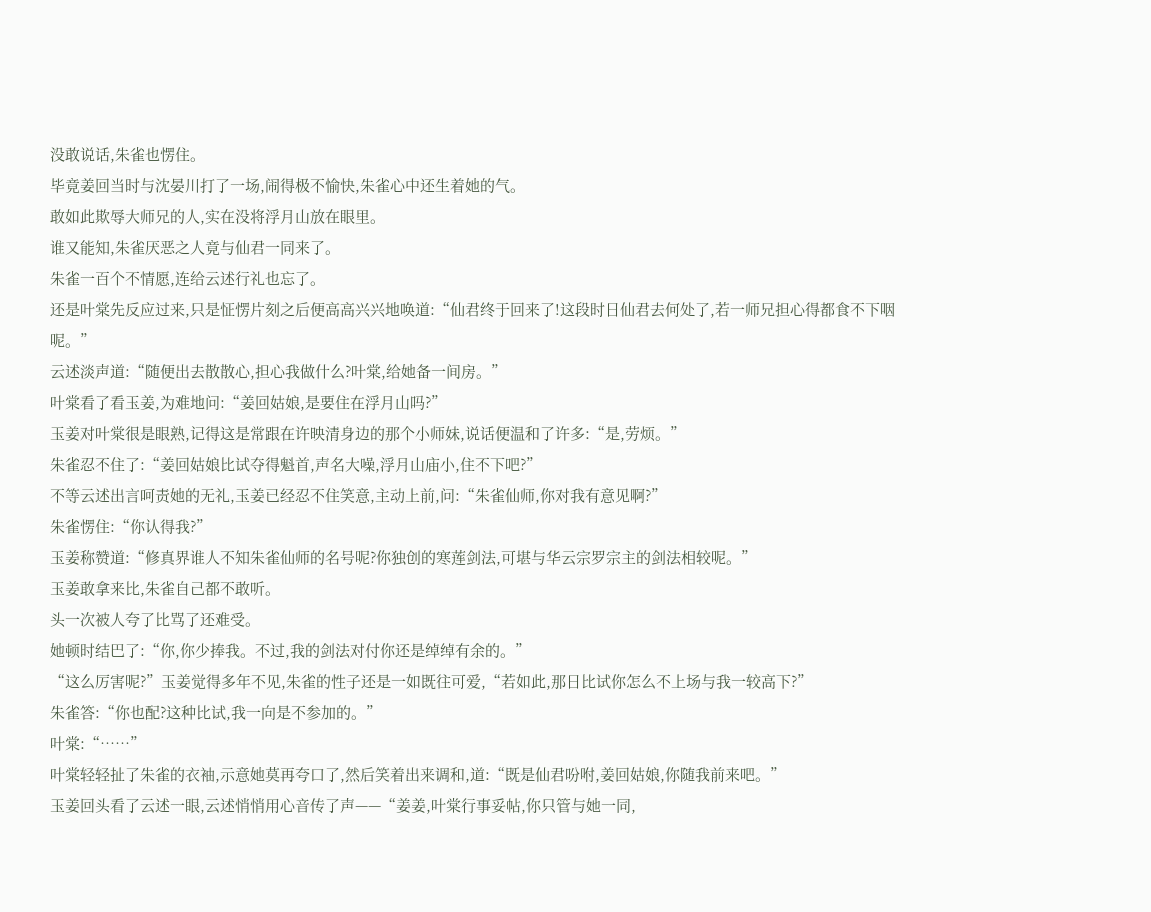没敢说话,朱雀也愣住。
毕竟姜回当时与沈晏川打了一场,闹得极不愉快,朱雀心中还生着她的气。
敢如此欺辱大师兄的人,实在没将浮月山放在眼里。
谁又能知,朱雀厌恶之人竟与仙君一同来了。
朱雀一百个不情愿,连给云述行礼也忘了。
还是叶棠先反应过来,只是怔愣片刻之后便高高兴兴地唤道:“仙君终于回来了!这段时日仙君去何处了,若一师兄担心得都食不下咽呢。”
云述淡声道:“随便出去散散心,担心我做什么?叶棠,给她备一间房。”
叶棠看了看玉姜,为难地问:“姜回姑娘,是要住在浮月山吗?”
玉姜对叶棠很是眼熟,记得这是常跟在许映清身边的那个小师妹,说话便温和了许多:“是,劳烦。”
朱雀忍不住了:“姜回姑娘比试夺得魁首,声名大噪,浮月山庙小,住不下吧?”
不等云述出言呵责她的无礼,玉姜已经忍不住笑意,主动上前,问:“朱雀仙师,你对我有意见啊?”
朱雀愣住:“你认得我?”
玉姜称赞道:“修真界谁人不知朱雀仙师的名号呢?你独创的寒莲剑法,可堪与华云宗罗宗主的剑法相较呢。”
玉姜敢拿来比,朱雀自己都不敢听。
头一次被人夸了比骂了还难受。
她顿时结巴了:“你,你少捧我。不过,我的剑法对付你还是绰绰有余的。”
“这么厉害呢?”玉姜觉得多年不见,朱雀的性子还是一如既往可爱,“若如此,那日比试你怎么不上场与我一较高下?”
朱雀答:“你也配?这种比试,我一向是不参加的。”
叶棠:“……”
叶棠轻轻扯了朱雀的衣袖,示意她莫再夸口了,然后笑着出来调和,道:“既是仙君吩咐,姜回姑娘,你随我前来吧。”
玉姜回头看了云述一眼,云述悄悄用心音传了声——“姜姜,叶棠行事妥帖,你只管与她一同,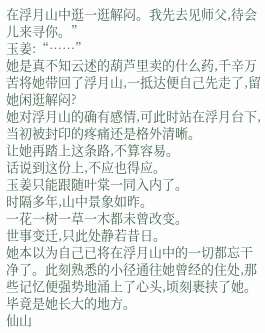在浮月山中逛一逛解闷。我先去见师父,待会儿来寻你。”
玉姜:“……”
她是真不知云述的葫芦里卖的什么药,千辛万苦将她带回了浮月山,一抵达便自己先走了,留她闲逛解闷?
她对浮月山的确有感情,可此时站在浮月台下,当初被封印的疼痛还是格外清晰。
让她再踏上这条路,不算容易。
话说到这份上,不应也得应。
玉姜只能跟随叶棠一同入内了。
时隔多年,山中景象如昨。
一花一树一草一木都未曾改变。
世事变迁,只此处静若昔日。
她本以为自己已将在浮月山中的一切都忘干净了。此刻熟悉的小径通往她曾经的住处,那些记忆便强势地涌上了心头,顷刻裹挟了她。
毕竟是她长大的地方。
仙山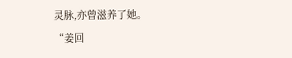灵脉,亦曾滋养了她。
“姜回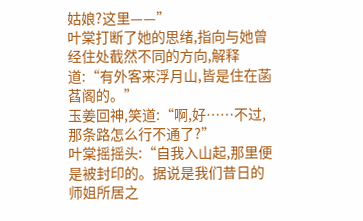姑娘?这里——”
叶棠打断了她的思绪,指向与她曾经住处截然不同的方向,解释道:“有外客来浮月山,皆是住在菡萏阁的。”
玉姜回神,笑道:“啊,好……不过,那条路怎么行不通了?”
叶棠摇摇头:“自我入山起,那里便是被封印的。据说是我们昔日的师姐所居之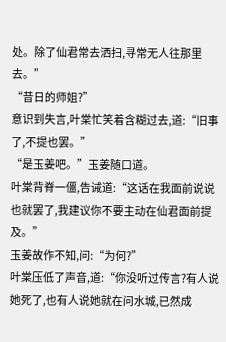处。除了仙君常去洒扫,寻常无人往那里去。”
“昔日的师姐?”
意识到失言,叶棠忙笑着含糊过去,道:“旧事了,不提也罢。”
“是玉姜吧。”玉姜随口道。
叶棠背脊一僵,告诫道:“这话在我面前说说也就罢了,我建议你不要主动在仙君面前提及。”
玉姜故作不知,问:“为何?”
叶棠压低了声音,道:“你没听过传言?有人说她死了,也有人说她就在问水城,已然成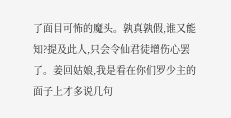了面目可怖的魔头。孰真孰假,谁又能知?提及此人,只会令仙君徒增伤心罢了。姜回姑娘,我是看在你们罗少主的面子上才多说几句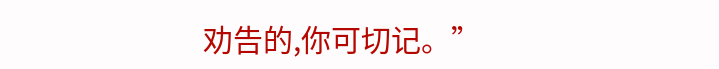劝告的,你可切记。”